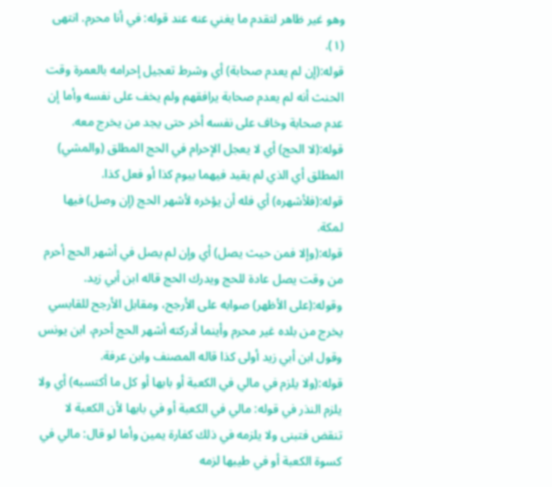وهو غير ظاهر لتقدم ما يغني عنه عند قوله: في أنا محرم. انتهى (١).
قوله:(إن لم يعدم صحابة) أي وشرط تعجيل إحرامه بالعمرة وقت الحنث أنه لم يعدم صحابة يرافقهم ولم يخف على نفسه وأما إن عدم صحابة وخاف على نفسه أخر حتى يجد من يخرج معه.
قوله:(لا الحج) أي لا يعجل الإحرام في الحج المطلق (والمشي) المطلق أي الذي لم يقيد فيهما بيوم كذا أو فعل كذا.
قوله:(فلأشهره) أي فله أن يؤخره لأشهر الحج (إن وصل) فيها لمكة.
قوله:(وإلا فمن حيث يصل) أي وإن لم يصل في أشهر الحج أحرم من وقت يصل عادة للحج ويدرك الحج قاله ابن أبي زيد.
وقوله:(على الأظهر) صوابه على الأرجح، ومقابل الأرجح للقابسي يخرج من بلده غير محرم وأينما أدركته أشهر الحج أحرم، ابن يونس وقول ابن أبي زيد أولى كذا قاله المصنف وابن عرفة.
قوله:(ولا يلزم في مالي في الكعبة أو بابها أو كل ما أكتسبه) أي ولا يلزم النذر في قوله: مالي في الكعبة أو في بابها لأن الكعبة لا تنقض فتبنى ولا يلزمه في ذلك كفارة يمين وأما لو قال: مالي في كسوة الكعبة أو في طيبها لزمه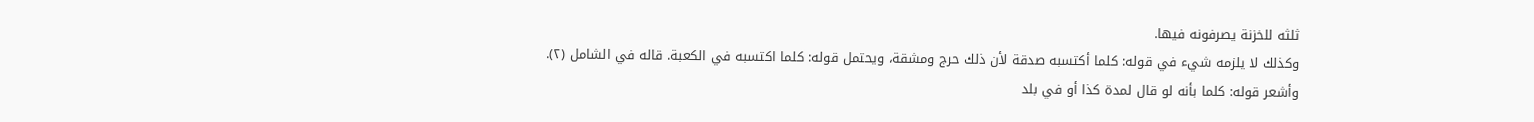ثلثه للخزنة يصرفونه فيها.
وكذلك لا يلزمه شيء في قوله: كلما أكتسبه صدقة لأن ذلك حرج ومشقة، ويحتمل قوله: كلما اكتسبه في الكعبة. قاله في الشامل (٢).
وأشعر قوله: كلما بأنه لو قال لمدة كذا أو في بلد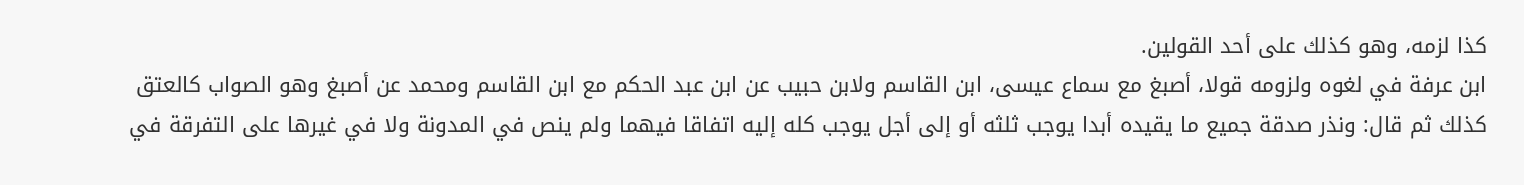كذا لزمه، وهو كذلك على أحد القولين.
ابن عرفة في لغوه ولزومه قولا، أصبغ مع سماع عيسى، ابن القاسم ولابن حبيب عن ابن عبد الحكم مع ابن القاسم ومحمد عن أصبغ وهو الصواب كالعتق كذلك ثم قال: ونذر صدقة جميع ما يقيده أبدا يوجب ثلثه أو إلى أجل يوجب كله إليه اتفاقا فيهما ولم ينص في المدونة ولا في غيرها على التفرقة في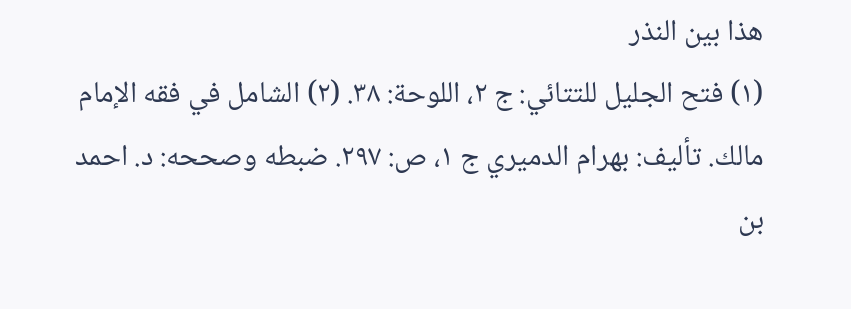هذا بين النذر
(١) فتح الجليل للتتائي: ج ٢، اللوحة: ٣٨. (٢) الشامل في فقه الإمام مالك. تأليف: بهرام الدميري ج ١، ص: ٢٩٧. ضبطه وصححه: د. احمد بن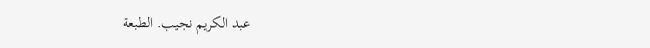عبد الكريم نجيب. الطبعة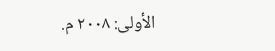الأولى: ٢٠٠٨ م.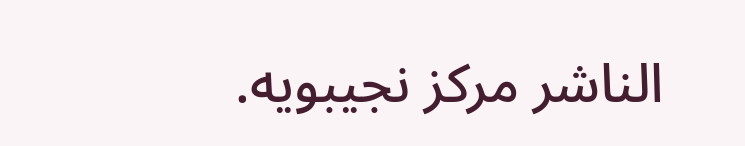الناشر مركز نجيبويه.